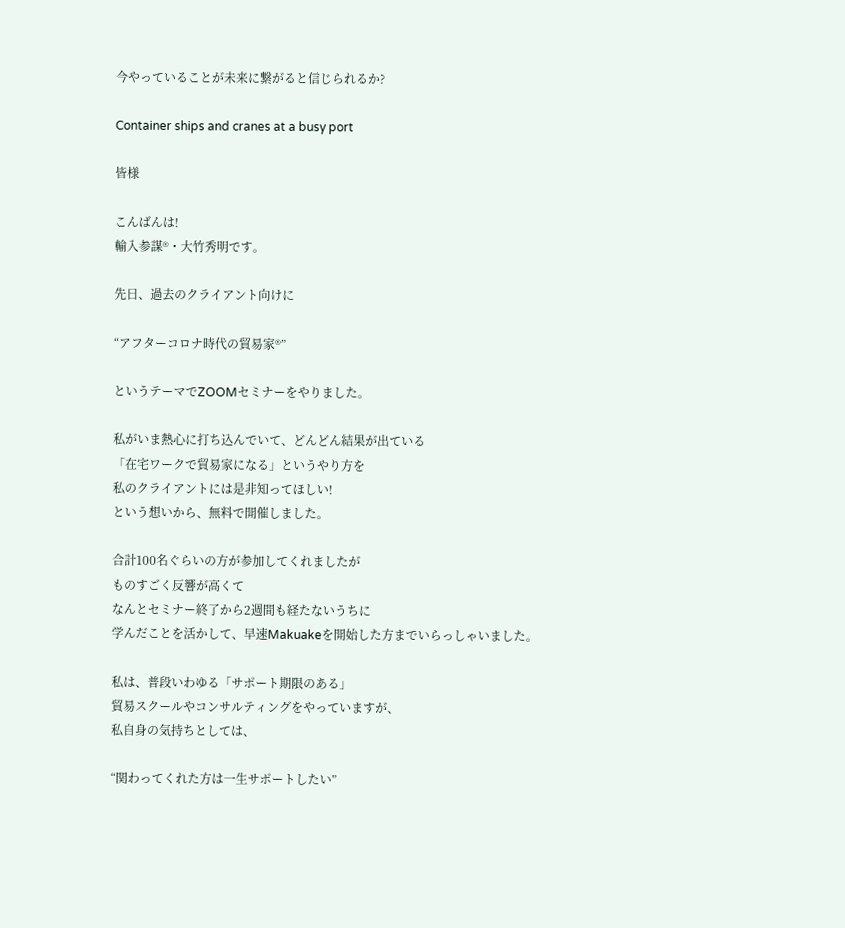今やっていることが未来に繋がると信じられるか?

Container ships and cranes at a busy port

皆様

こんばんは!
輸入参謀®・大竹秀明です。

先日、過去のクライアント向けに

“アフターコロナ時代の貿易家®”

というテーマでZOOMセミナーをやりました。

私がいま熱心に打ち込んでいて、どんどん結果が出ている
「在宅ワークで貿易家になる」というやり方を
私のクライアントには是非知ってほしい!
という想いから、無料で開催しました。

合計100名ぐらいの方が参加してくれましたが
ものすごく反響が高くて
なんとセミナー終了から2週間も経たないうちに
学んだことを活かして、早速Makuakeを開始した方までいらっしゃいました。

私は、普段いわゆる「サポート期限のある」
貿易スクールやコンサルティングをやっていますが、
私自身の気持ちとしては、

“関わってくれた方は一生サポートしたい”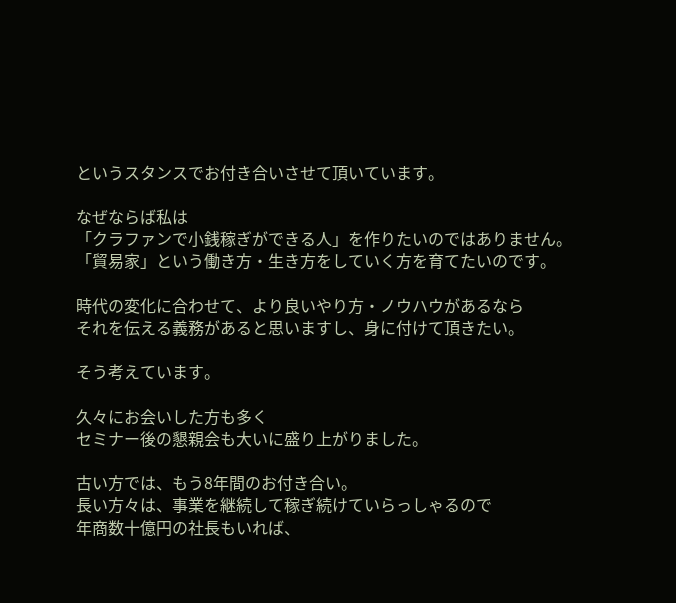というスタンスでお付き合いさせて頂いています。

なぜならば私は
「クラファンで小銭稼ぎができる人」を作りたいのではありません。
「貿易家」という働き方・生き方をしていく方を育てたいのです。

時代の変化に合わせて、より良いやり方・ノウハウがあるなら
それを伝える義務があると思いますし、身に付けて頂きたい。

そう考えています。

久々にお会いした方も多く
セミナー後の懇親会も大いに盛り上がりました。

古い方では、もう8年間のお付き合い。
長い方々は、事業を継続して稼ぎ続けていらっしゃるので
年商数十億円の社長もいれば、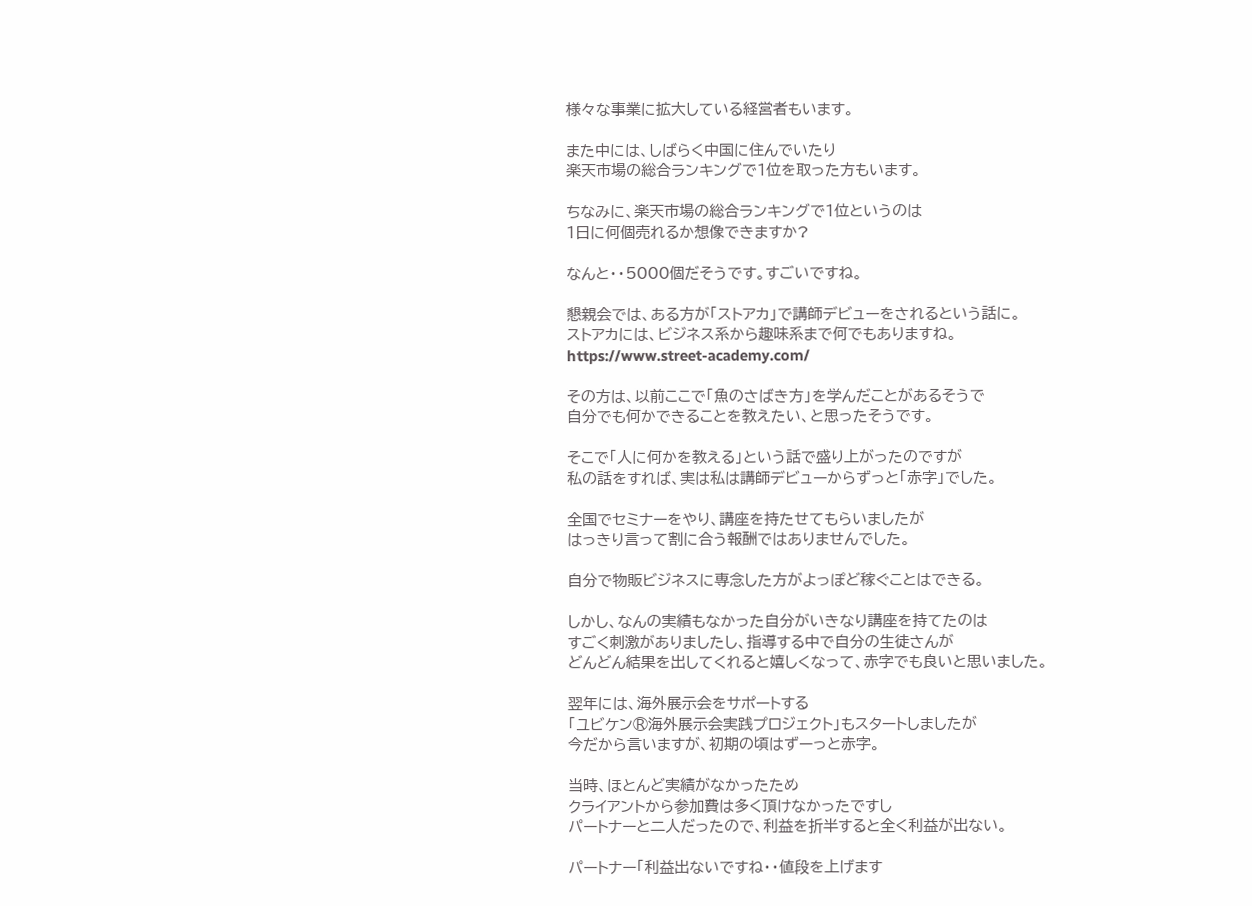様々な事業に拡大している経営者もいます。

また中には、しばらく中国に住んでいたり
楽天市場の総合ランキングで1位を取った方もいます。

ちなみに、楽天市場の総合ランキングで1位というのは
1日に何個売れるか想像できますか?

なんと・・5000個だそうです。すごいですね。

懇親会では、ある方が「ストアカ」で講師デビューをされるという話に。
ストアカには、ビジネス系から趣味系まで何でもありますね。
https://www.street-academy.com/

その方は、以前ここで「魚のさばき方」を学んだことがあるそうで
自分でも何かできることを教えたい、と思ったそうです。

そこで「人に何かを教える」という話で盛り上がったのですが
私の話をすれば、実は私は講師デビューからずっと「赤字」でした。

全国でセミナーをやり、講座を持たせてもらいましたが
はっきり言って割に合う報酬ではありませんでした。

自分で物販ビジネスに専念した方がよっぽど稼ぐことはできる。

しかし、なんの実績もなかった自分がいきなり講座を持てたのは
すごく刺激がありましたし、指導する中で自分の生徒さんが
どんどん結果を出してくれると嬉しくなって、赤字でも良いと思いました。

翌年には、海外展示会をサポートする
「ユビケン®海外展示会実践プロジェクト」もスタートしましたが
今だから言いますが、初期の頃はずーっと赤字。

当時、ほとんど実績がなかったため
クライアントから参加費は多く頂けなかったですし
パートナーと二人だったので、利益を折半すると全く利益が出ない。

パートナー「利益出ないですね・・値段を上げます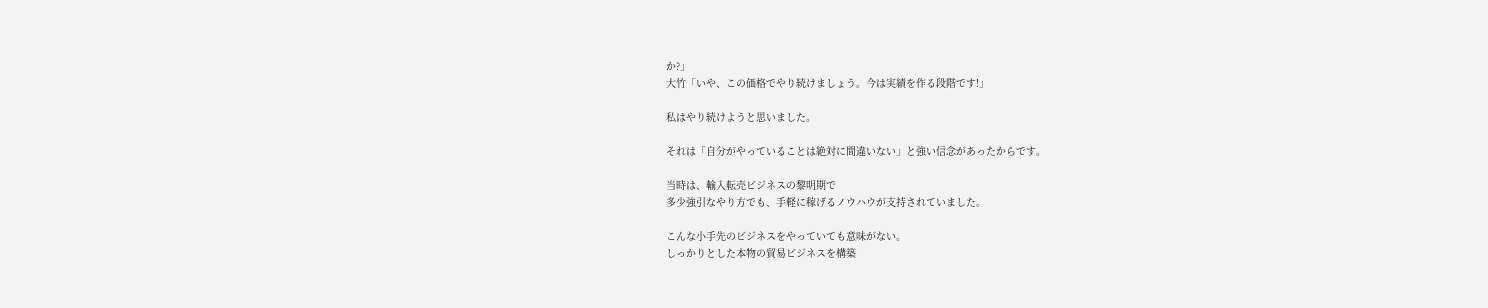か?」
大竹「いや、この価格でやり続けましょう。今は実績を作る段階です!」

私はやり続けようと思いました。

それは「自分がやっていることは絶対に間違いない」と強い信念があったからです。

当時は、輸入転売ビジネスの黎明期で
多少強引なやり方でも、手軽に稼げるノウハウが支持されていました。

こんな小手先のビジネスをやっていても意味がない。
しっかりとした本物の貿易ビジネスを構築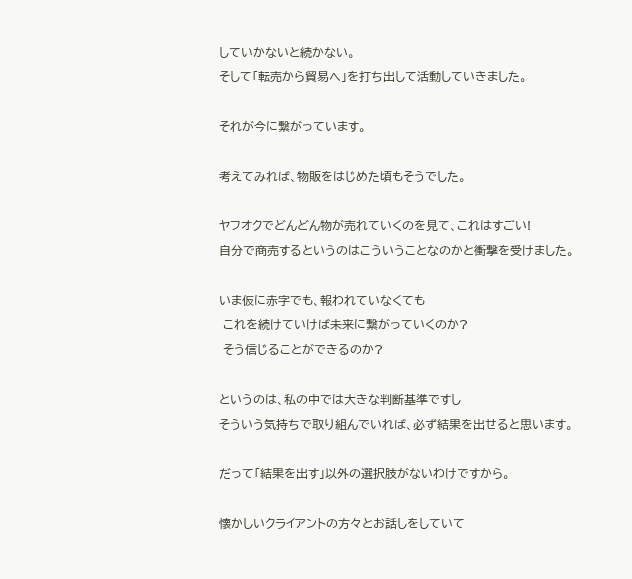していかないと続かない。
そして「転売から貿易へ」を打ち出して活動していきました。

それが今に繋がっています。

考えてみれば、物販をはじめた頃もそうでした。

ヤフオクでどんどん物が売れていくのを見て、これはすごい!
自分で商売するというのはこういうことなのかと衝撃を受けました。

いま仮に赤字でも、報われていなくても
 これを続けていけば未来に繋がっていくのか?
 そう信じることができるのか?

というのは、私の中では大きな判断基準ですし
そういう気持ちで取り組んでいれば、必ず結果を出せると思います。

だって「結果を出す」以外の選択肢がないわけですから。

懐かしいクライアントの方々とお話しをしていて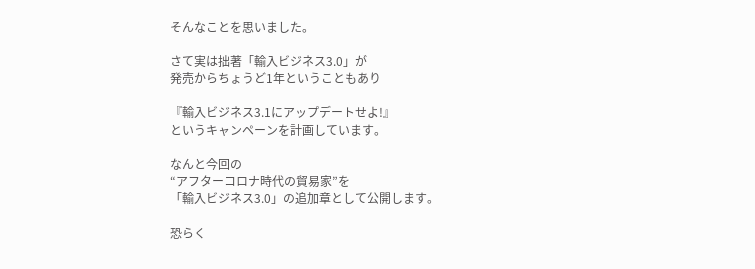そんなことを思いました。

さて実は拙著「輸入ビジネス3.0」が
発売からちょうど1年ということもあり

『輸入ビジネス3.1にアップデートせよ!』
というキャンペーンを計画しています。

なんと今回の
“アフターコロナ時代の貿易家”を
「輸入ビジネス3.0」の追加章として公開します。

恐らく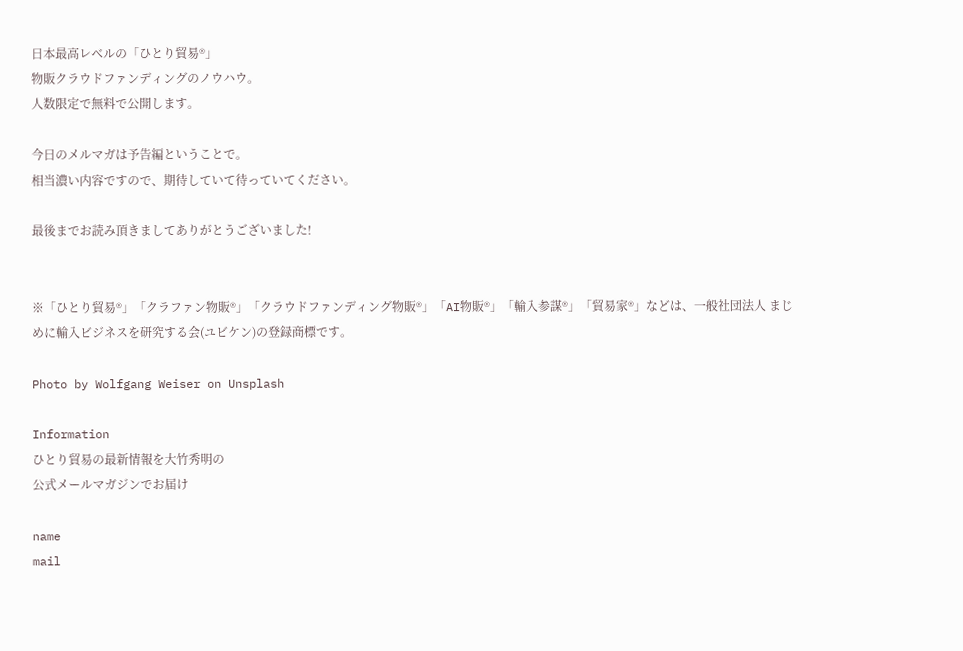日本最高レベルの「ひとり貿易®」
物販クラウドファンディングのノウハウ。
人数限定で無料で公開します。

今日のメルマガは予告編ということで。
相当濃い内容ですので、期待していて待っていてください。

最後までお読み頂きましてありがとうございました!


※「ひとり貿易®」「クラファン物販®」「クラウドファンディング物販®」「AI物販®」「輸入参謀®」「貿易家®」などは、一般社団法人 まじめに輸入ビジネスを研究する会(ユビケン)の登録商標です。

Photo by Wolfgang Weiser on Unsplash

Information
ひとり貿易の最新情報を大竹秀明の
公式メールマガジンでお届け

name
mail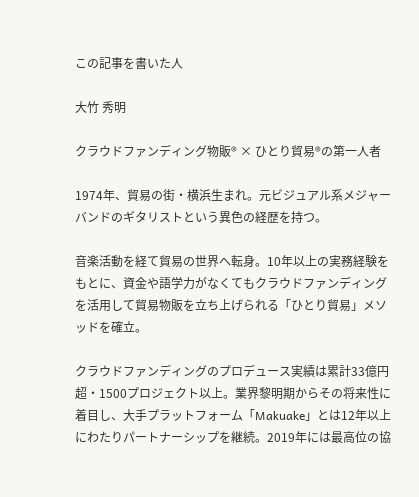この記事を書いた人

大竹 秀明

クラウドファンディング物販® × ひとり貿易®の第一人者

1974年、貿易の街・横浜生まれ。元ビジュアル系メジャーバンドのギタリストという異色の経歴を持つ。

音楽活動を経て貿易の世界へ転身。10年以上の実務経験をもとに、資金や語学力がなくてもクラウドファンディングを活用して貿易物販を立ち上げられる「ひとり貿易」メソッドを確立。

クラウドファンディングのプロデュース実績は累計33億円超・1500プロジェクト以上。業界黎明期からその将来性に着目し、大手プラットフォーム「Makuake」とは12年以上にわたりパートナーシップを継続。2019年には最高位の協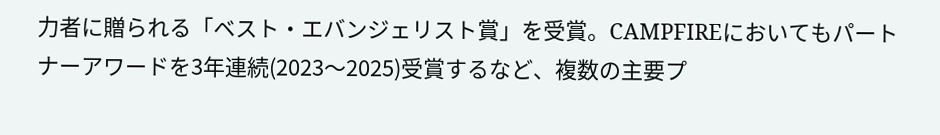力者に贈られる「ベスト・エバンジェリスト賞」を受賞。CAMPFIREにおいてもパートナーアワードを3年連続(2023〜2025)受賞するなど、複数の主要プ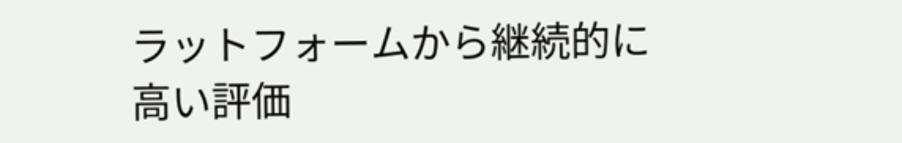ラットフォームから継続的に高い評価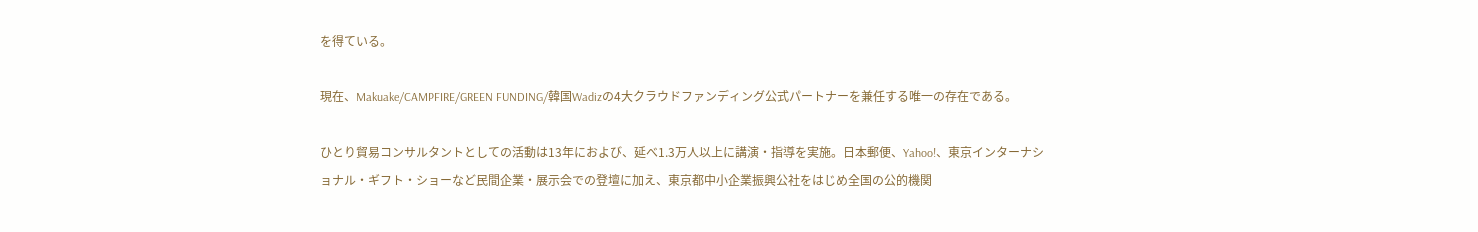を得ている。

現在、Makuake/CAMPFIRE/GREEN FUNDING/韓国Wadizの4大クラウドファンディング公式パートナーを兼任する唯一の存在である。

ひとり貿易コンサルタントとしての活動は13年におよび、延べ1.3万人以上に講演・指導を実施。日本郵便、Yahoo!、東京インターナショナル・ギフト・ショーなど民間企業・展示会での登壇に加え、東京都中小企業振興公社をはじめ全国の公的機関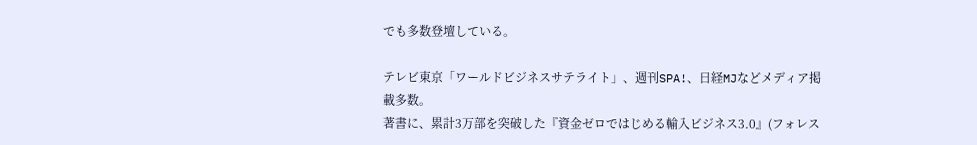でも多数登壇している。

テレビ東京「ワールドビジネスサテライト」、週刊SPA!、日経MJなどメディア掲載多数。
著書に、累計3万部を突破した『資金ゼロではじめる輸入ビジネス3.0』(フォレス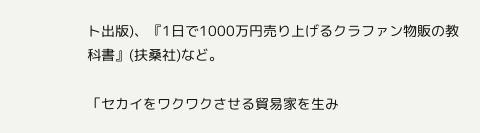ト出版)、『1日で1000万円売り上げるクラファン物販の教科書』(扶桑社)など。

「セカイをワクワクさせる貿易家を生み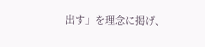出す」を理念に掲げ、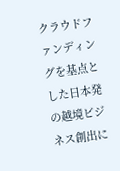クラウドファンディングを基点とした日本発の越境ビジネス創出に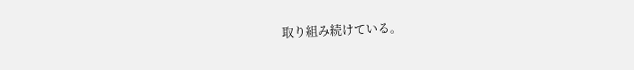取り組み続けている。